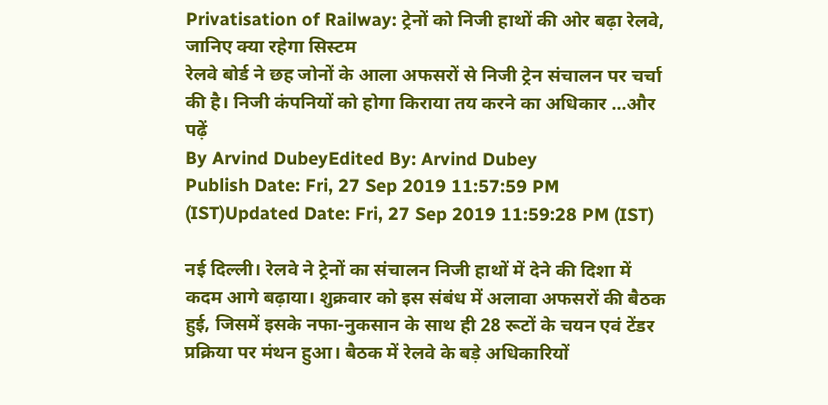Privatisation of Railway: ट्रेनों को निजी हाथों की ओर बढ़ा रेलवे, जानिए क्या रहेगा सिस्टम
रेलवे बोर्ड ने छह जोनों के आला अफसरों से निजी ट्रेन संचालन पर चर्चा की है। निजी कंपनियों को होगा किराया तय करने का अधिकार ...और पढ़ें
By Arvind DubeyEdited By: Arvind Dubey
Publish Date: Fri, 27 Sep 2019 11:57:59 PM (IST)Updated Date: Fri, 27 Sep 2019 11:59:28 PM (IST)

नई दिल्ली। रेलवे ने ट्रेनों का संचालन निजी हाथों में देने की दिशा में कदम आगे बढ़ाया। शुक्रवार को इस संबंध में अलावा अफसरों की बैठक हुई, जिसमें इसके नफा-नुकसान के साथ ही 28 रूटों के चयन एवं टेंडर प्रक्रिया पर मंथन हुआ। बैठक में रेलवे के बड़े अधिकारियों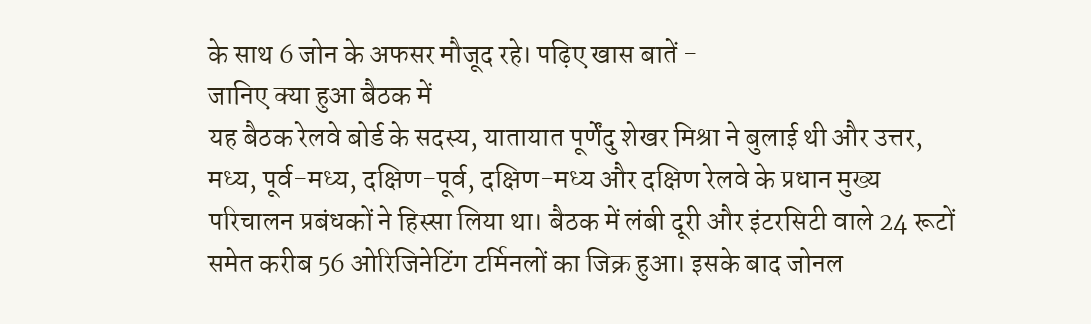के साथ 6 जोन के अफसर मौजूद रहे। पढ़िए खास बातें -
जानिए क्या हुआ बैठक में
यह बैठक रेलवे बोर्ड के सदस्य, यातायात पूर्णेंदु शेखर मिश्रा ने बुलाई थी और उत्तर, मध्य, पूर्व-मध्य, दक्षिण-पूर्व, दक्षिण-मध्य और दक्षिण रेलवे के प्रधान मुख्य परिचालन प्रबंधकों ने हिस्सा लिया था। बैठक में लंबी दूरी और इंटरसिटी वाले 24 रूटों समेत करीब 56 ओरिजिनेटिंग टर्मिनलों का जिक्र हुआ। इसके बाद जोनल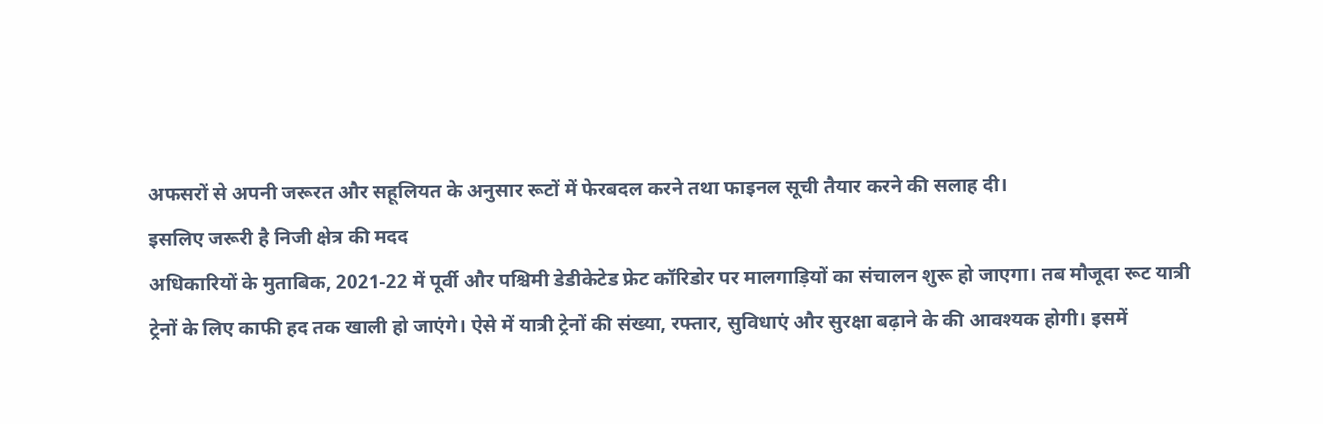अफसरों से अपनी जरूरत और सहूलियत के अनुसार रूटों में फेरबदल करने तथा फाइनल सूची तैयार करने की सलाह दी।
इसलिए जरूरी है निजी क्षेत्र की मदद
अधिकारियों के मुताबिक, 2021-22 में पूर्वी और पश्चिमी डेडीकेटेड फ्रेट कॉरिडोर पर मालगाड़ियों का संचालन शुरू हो जाएगा। तब मौजूदा रूट यात्री ट्रेनों के लिए काफी हद तक खाली हो जाएंगे। ऐसे में यात्री ट्रेनों की संख्या, रफ्तार, सुविधाएं और सुरक्षा बढ़ाने के की आवश्यक होगी। इसमें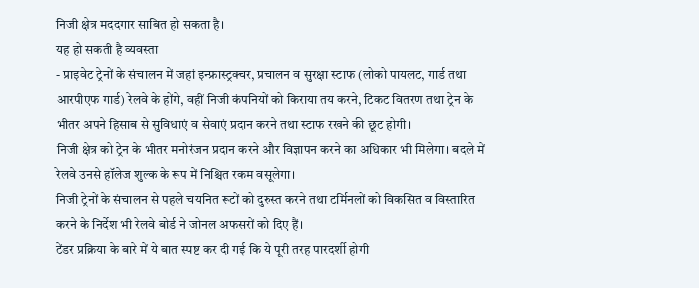निजी क्षेत्र मददगार साबित हो सकता है।
यह हो सकती है व्यवस्ता
- प्राइवेट ट्रेनों के संचालन में जहां इन्फ्रास्ट्रक्चर, प्रचालन व सुरक्षा स्टाफ (लोको पायलट, गार्ड तथा आरपीएफ गार्ड) रेलवे के होंगे, वहीं निजी कंपनियों को किराया तय करने, टिकट वितरण तथा ट्रेन के भीतर अपने हिसाब से सुविधाएं व सेवाएं प्रदान करने तथा स्टाफ रखने की छूट होगी।
निजी क्षेत्र को ट्रेन के भीतर मनोरंजन प्रदान करने और विज्ञापन करने का अधिकार भी मिलेगा। बदले में रेलवे उनसे हॉलेज शुल्क के रूप में निश्चित रकम वसूलेगा।
निजी ट्रेनों के संचालन से पहले चयनित रूटों को दुरुस्त करने तथा टर्मिनलों को विकसित व विस्तारित करने के निर्देश भी रेलवे बोर्ड ने जोनल अफसरों को दिए हैं।
टेंडर प्रक्रिया के बारे में ये बात स्पष्ट कर दी गई कि ये पूरी तरह पारदर्शी होगी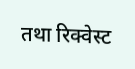तथा रिक्वेस्ट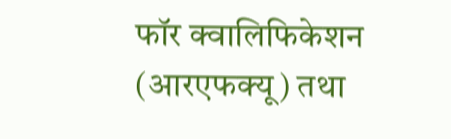फॉर क्वालिफिकेशन (आरएफक्यू) तथा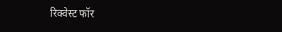रिक्वेस्ट फॉर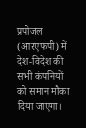प्रपोजल (आरएफपी) में देश-विदेश की सभी कंपनियों को समान मौका दिया जाएगा।